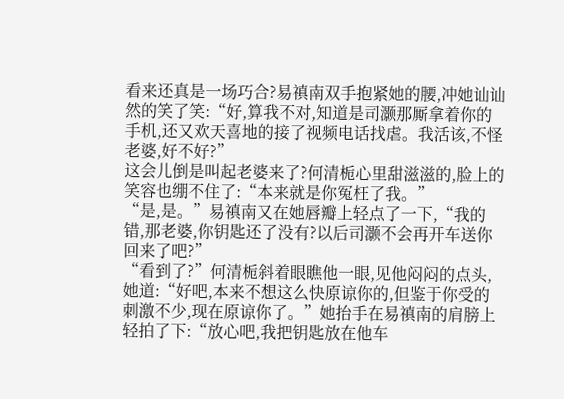看来还真是一场巧合?易禛南双手抱紧她的腰,冲她讪讪然的笑了笑:“好,算我不对,知道是司灏那厮拿着你的手机,还又欢天喜地的接了视频电话找虐。我活该,不怪老婆,好不好?”
这会儿倒是叫起老婆来了?何清栀心里甜滋滋的,脸上的笑容也绷不住了:“本来就是你冤枉了我。”
“是,是。”易禛南又在她唇瓣上轻点了一下,“我的错,那老婆,你钥匙还了没有?以后司灏不会再开车送你回来了吧?”
“看到了?”何清栀斜着眼瞧他一眼,见他闷闷的点头,她道:“好吧,本来不想这么快原谅你的,但鉴于你受的刺激不少,现在原谅你了。”她抬手在易禛南的肩膀上轻拍了下:“放心吧,我把钥匙放在他车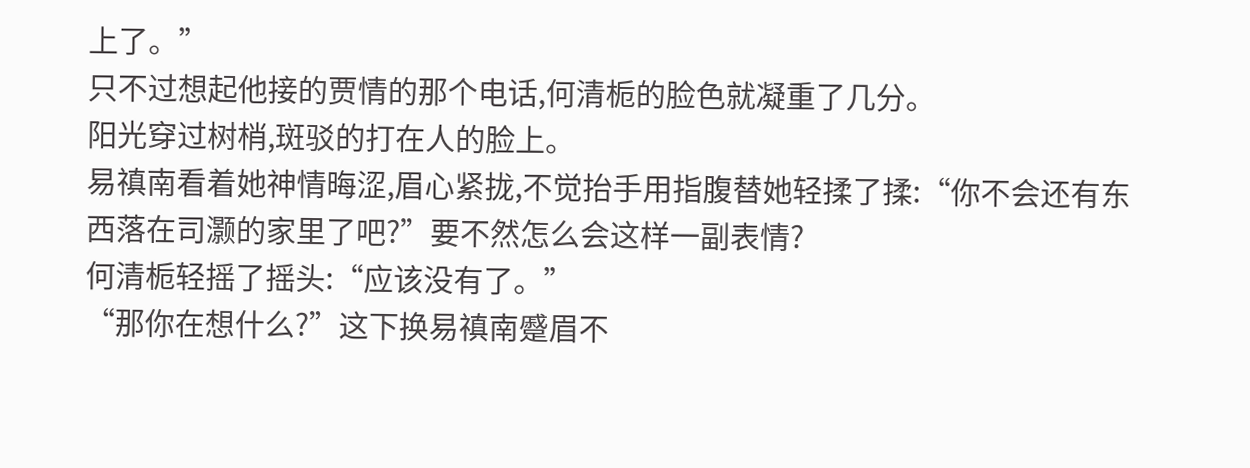上了。”
只不过想起他接的贾情的那个电话,何清栀的脸色就凝重了几分。
阳光穿过树梢,斑驳的打在人的脸上。
易禛南看着她神情晦涩,眉心紧拢,不觉抬手用指腹替她轻揉了揉:“你不会还有东西落在司灏的家里了吧?”要不然怎么会这样一副表情?
何清栀轻摇了摇头:“应该没有了。”
“那你在想什么?”这下换易禛南蹙眉不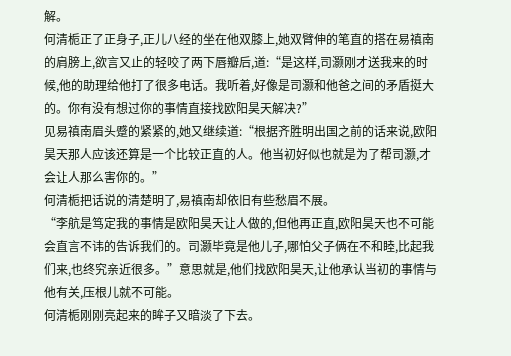解。
何清栀正了正身子,正儿八经的坐在他双膝上,她双臂伸的笔直的搭在易禛南的肩膀上,欲言又止的轻咬了两下唇瓣后,道:“是这样,司灏刚才送我来的时候,他的助理给他打了很多电话。我听着,好像是司灏和他爸之间的矛盾挺大的。你有没有想过你的事情直接找欧阳昊天解决?”
见易禛南眉头蹙的紧紧的,她又继续道:“根据齐胜明出国之前的话来说,欧阳昊天那人应该还算是一个比较正直的人。他当初好似也就是为了帮司灏,才会让人那么害你的。”
何清栀把话说的清楚明了,易禛南却依旧有些愁眉不展。
“李航是笃定我的事情是欧阳昊天让人做的,但他再正直,欧阳昊天也不可能会直言不讳的告诉我们的。司灏毕竟是他儿子,哪怕父子俩在不和睦,比起我们来,也终究亲近很多。”意思就是,他们找欧阳昊天,让他承认当初的事情与他有关,压根儿就不可能。
何清栀刚刚亮起来的眸子又暗淡了下去。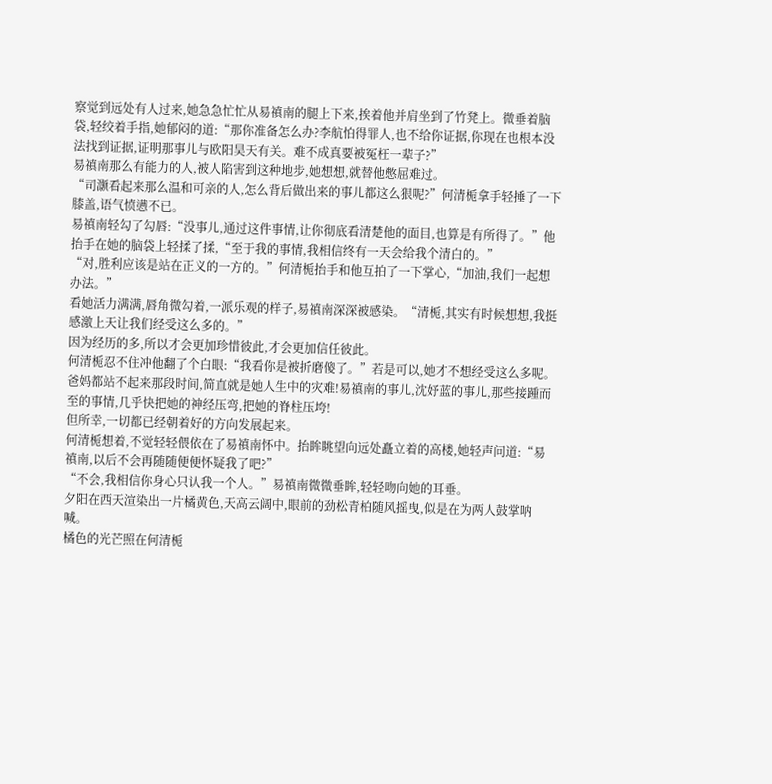察觉到远处有人过来,她急急忙忙从易禛南的腿上下来,挨着他并肩坐到了竹凳上。微垂着脑袋,轻绞着手指,她郁闷的道:“那你准备怎么办?李航怕得罪人,也不给你证据,你现在也根本没法找到证据,证明那事儿与欧阳昊天有关。难不成真要被冤枉一辈子?”
易禛南那么有能力的人,被人陷害到这种地步,她想想,就替他憋屈难过。
“司灏看起来那么温和可亲的人,怎么背后做出来的事儿都这么狠呢?”何清栀拿手轻捶了一下膝盖,语气愤懑不已。
易禛南轻勾了勾唇:“没事儿,通过这件事情,让你彻底看清楚他的面目,也算是有所得了。”他抬手在她的脑袋上轻揉了揉,“至于我的事情,我相信终有一天会给我个清白的。”
“对,胜利应该是站在正义的一方的。”何清栀抬手和他互拍了一下掌心,“加油,我们一起想办法。”
看她活力满满,唇角微勾着,一派乐观的样子,易禛南深深被感染。“清栀,其实有时候想想,我挺感激上天让我们经受这么多的。”
因为经历的多,所以才会更加珍惜彼此,才会更加信任彼此。
何清栀忍不住冲他翻了个白眼:“我看你是被折磨傻了。”若是可以,她才不想经受这么多呢。爸妈都站不起来那段时间,简直就是她人生中的灾难!易禛南的事儿,沈妤蓝的事儿,那些接踵而至的事情,几乎快把她的神经压弯,把她的脊柱压垮!
但所幸,一切都已经朝着好的方向发展起来。
何清栀想着,不觉轻轻偎依在了易禛南怀中。抬眸眺望向远处矗立着的高楼,她轻声问道:“易禛南,以后不会再随随便便怀疑我了吧?”
“不会,我相信你身心只认我一个人。”易禛南微微垂眸,轻轻吻向她的耳垂。
夕阳在西天渲染出一片橘黄色,天高云阔中,眼前的劲松青柏随风摇曳,似是在为两人鼓掌呐喊。
橘色的光芒照在何清栀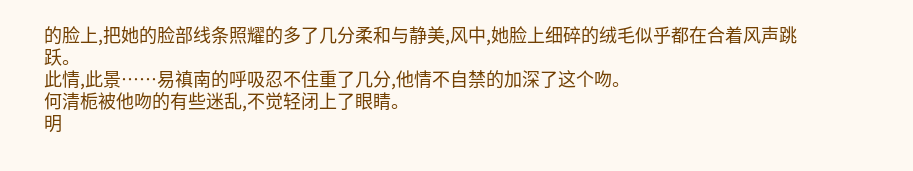的脸上,把她的脸部线条照耀的多了几分柔和与静美,风中,她脸上细碎的绒毛似乎都在合着风声跳跃。
此情,此景……易禛南的呼吸忍不住重了几分,他情不自禁的加深了这个吻。
何清栀被他吻的有些迷乱,不觉轻闭上了眼睛。
明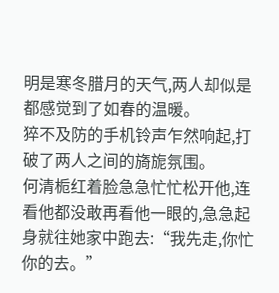明是寒冬腊月的天气,两人却似是都感觉到了如春的温暖。
猝不及防的手机铃声乍然响起,打破了两人之间的旖旎氛围。
何清栀红着脸急急忙忙松开他,连看他都没敢再看他一眼的,急急起身就往她家中跑去:“我先走,你忙你的去。”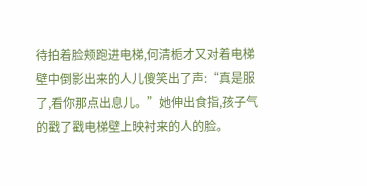待拍着脸颊跑进电梯,何清栀才又对着电梯壁中倒影出来的人儿傻笑出了声:“真是服了,看你那点出息儿。”她伸出食指,孩子气的戳了戳电梯壁上映衬来的人的脸。